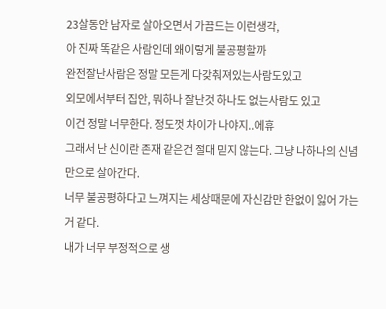23살동안 남자로 살아오면서 가끔드는 이런생각,
아 진짜 똑같은 사람인데 왜이렇게 불공평할까
완전잘난사람은 정말 모든게 다갖춰져있는사람도있고
외모에서부터 집안, 뭐하나 잘난것 하나도 없는사람도 있고
이건 정말 너무한다. 정도껏 차이가 나야지..에휴
그래서 난 신이란 존재 같은건 절대 믿지 않는다. 그냥 나하나의 신념만으로 살아간다.
너무 불공평하다고 느껴지는 세상때문에 자신감만 한없이 잃어 가는거 같다.
내가 너무 부정적으로 생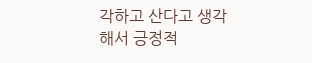각하고 산다고 생각해서 긍정적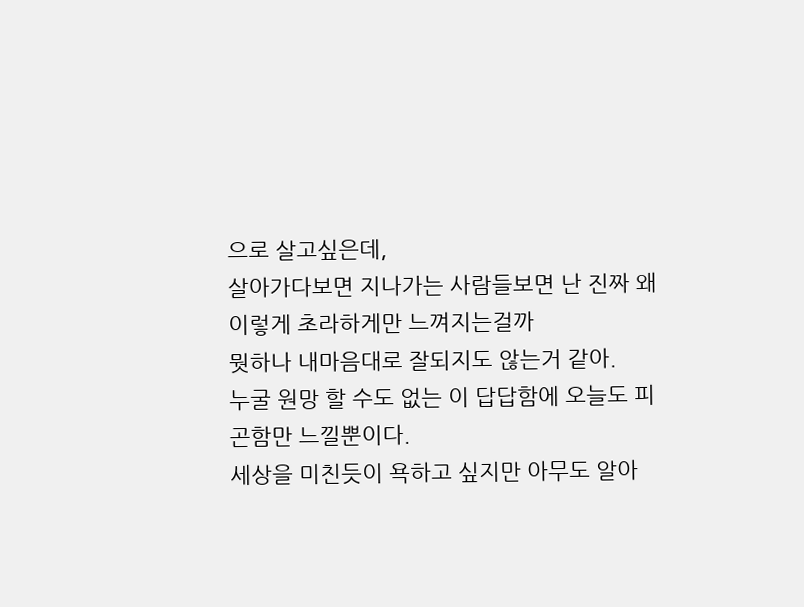으로 살고싶은데,
살아가다보면 지나가는 사람들보면 난 진짜 왜이렇게 초라하게만 느껴지는걸까
뭣하나 내마음대로 잘되지도 않는거 같아.
누굴 원망 할 수도 없는 이 답답함에 오늘도 피곤함만 느낄뿐이다.
세상을 미친듯이 욕하고 싶지만 아무도 알아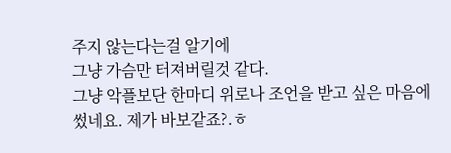주지 않는다는걸 알기에
그냥 가슴만 터져버릴것 같다.
그냥 악플보단 한마디 위로나 조언을 받고 싶은 마음에 썼네요. 제가 바보같죠?.ㅎ